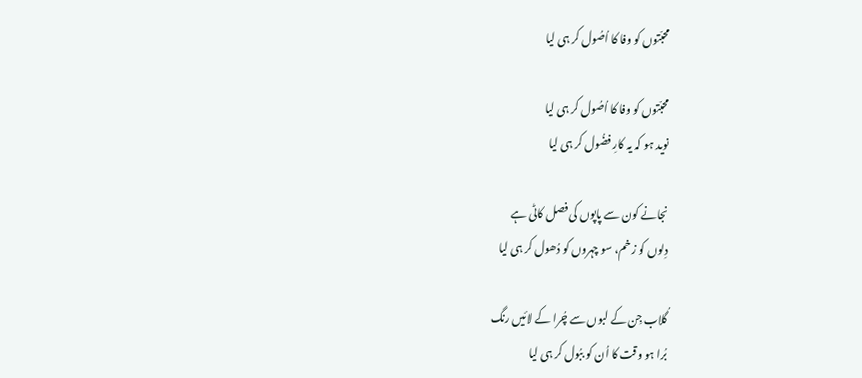محبّتوں کو وفا کا اُصُول کر ہی لیا

محبّتوں کو وفا کا اُصُول کر ہی لیا
نوید ہو کہ یہ کارِ فضُول کر ہی لیا

نجانے کون سے پاپوں کی فصل کاٹی ہے
دِلوں کو زخم، سو چہروں کو دُھول کر ہی لیا

گُلاب جِن کے لبوں سے چُرا کے لائیں رنگ
بُرا ہو وقت کا اُن کو ببُول کر ہی لیا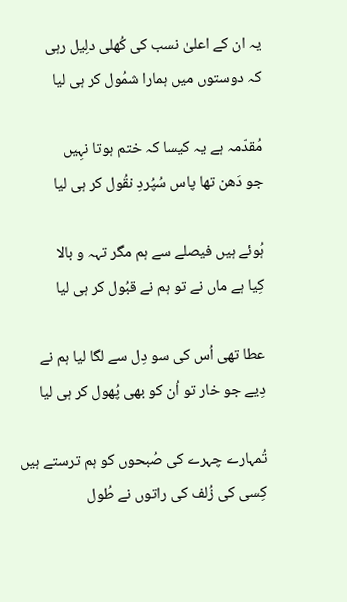یہ ان کے اعلیٰ نسب کی کُھلی دلِیل رہی
کہ دوستوں میں ہمارا شمُول کر ہی لیا

مُقدّمہ ہے یہ کیسا کہ ختم ہوتا نہِیں
جو دَھن تھا پاس سُپُردِ نقُول کر ہی لیا

ہُوئے ہیں فیصلے سے ہم مگر تہہ و بالا
کِیا ہے ماں نے تو ہم نے قبُول کر ہی لیا

عطا تھی اُس کی سو دِل سے لگا لیا ہم نے
دِیے جو خار تو اُن کو بھی پُھول کر ہی لیا

تُمہارے چہرے کی صُبحوں کو ہم ترستے ہیں
کِسی کی زُلف کی راتوں نے طُول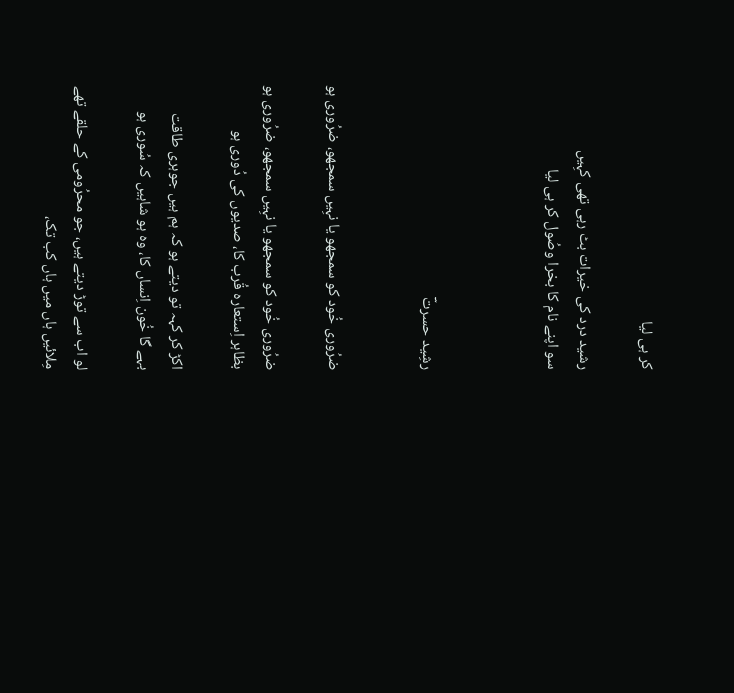کر ہی لیا

رشید درد کی خیرات بٹ رہی تھی کہِیں
سو اپنے نام کا بخرا وصُول کر ہی لیا



رشِید حسرتؔ


ضرُوری خُود کو سمجھو یا نہِیں سمجھو، ضرُوری ہو

ضرُوری خُود کو سمجھو یا نہِیں سمجھو، ضرُوری ہو
بظاہر اِستعارہ قُرب کا، صدیوں کی دُوری ہو

اکڑ کر کہہ تو دیتے ہو کہ ہم ہیں جوہری طاقت
بہے گا خُون اِنساں کا، وہ ہو شاہیں کہ سُوری ہو

لو اب سے توڑ دیتے ہیں، جو محرُومی کے حلقے تھے
مِلائیں ہاں میں ہاں کب تک،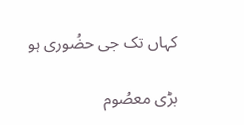کہاں تک جی حضُوری ہو

بڑی معصُوم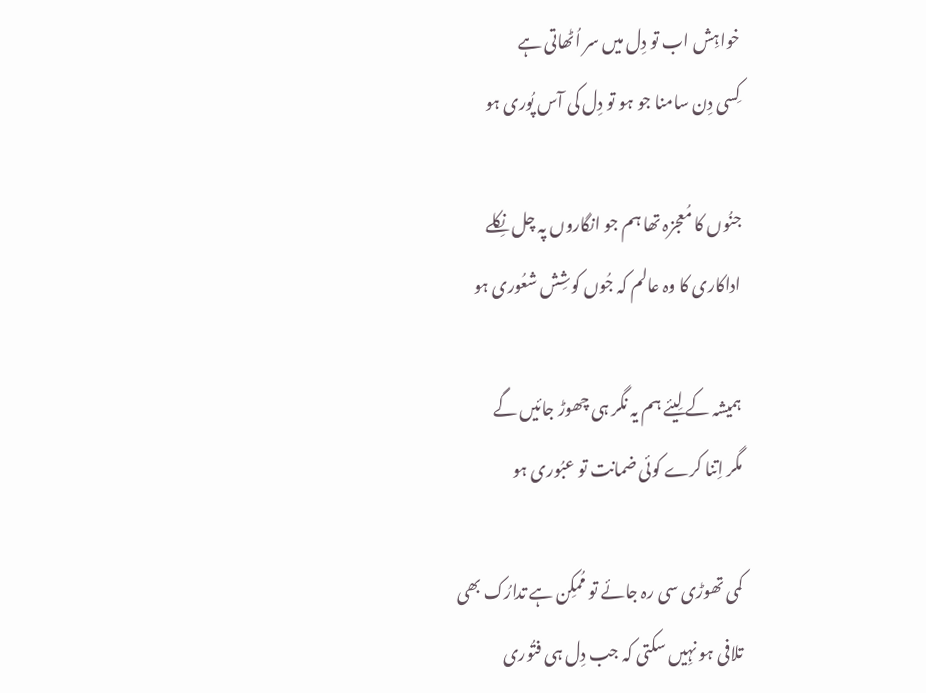خواہِش اب تو دِل میں سر اُٹھاتی ہے
کِسی دِن سامنا جو ہو تو دِل کی آس پُوری ہو

جنُوں کا مُعجزہ تھا ہم جو انگاروں پہ چل نِکلے
اداکاری کا وہ عالم کہ جُوں کوشِش شعُوری ہو

ہمیشہ کے لِیئے ہم یہ نگر ہی چھوڑ جائیں گے
مگر اِتنا کرے کوئی ضمانت تو عبُوری ہو

کمی تھوڑی سی رہ جائے تو مُمکِن ہے تدارُک بھی
تلافی ہو نہِیں سکتی کہ جب دِل ہی فتُوری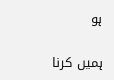ہو

ہمیں کرنا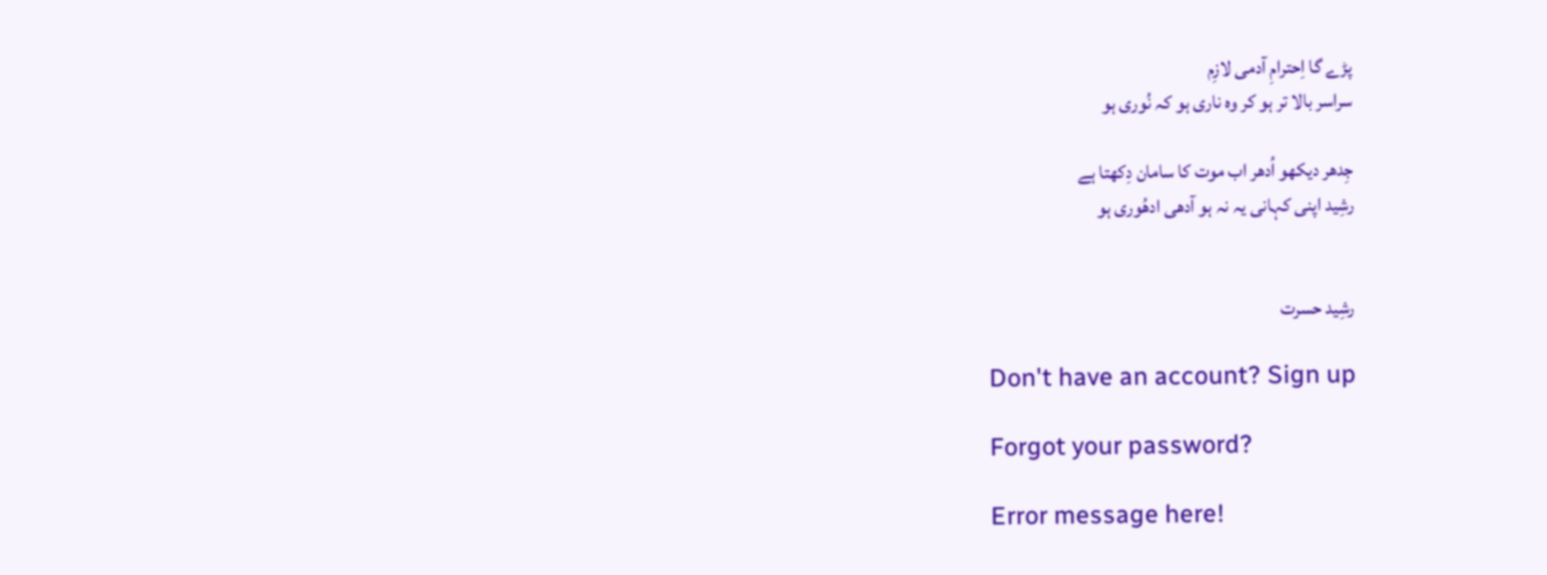پڑے گا اِحترامِ آدمی لازِم
سراسر بالا تر ہو کر وہ ناری ہو کہ نُوری ہو

جِدھر دیکھو اُدھر اب موت کا سامان دِکھتا ہے
رشِید اپنی کہانی یہ نہ ہو آدھی ادھُوری ہو


رشِید حسرت

Don't have an account? Sign up

Forgot your password?

Error message here!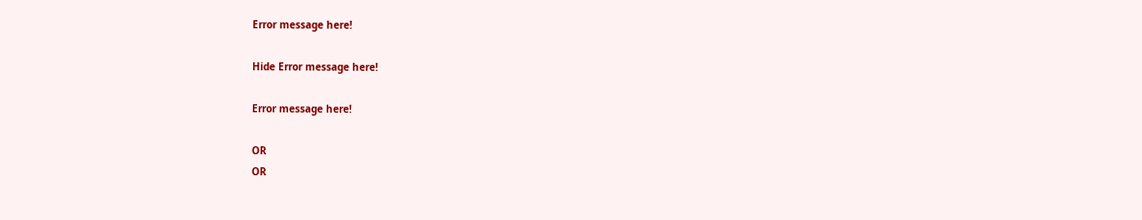Error message here!

Hide Error message here!

Error message here!

OR
OR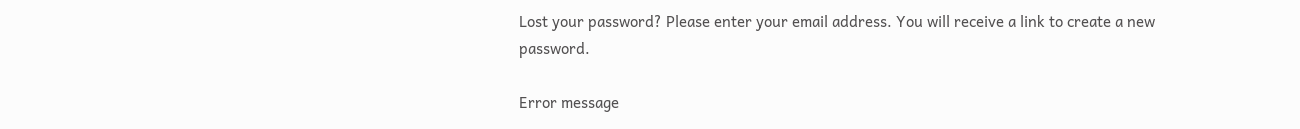Lost your password? Please enter your email address. You will receive a link to create a new password.

Error message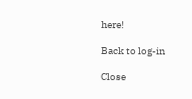here!

Back to log-in

Close